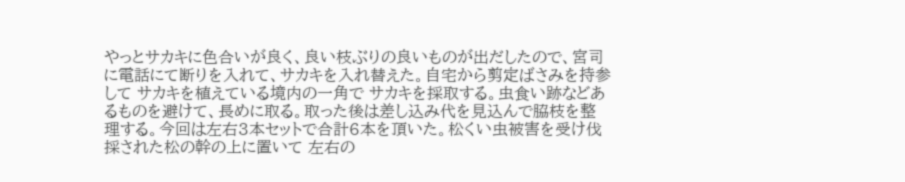やっとサカキに色合いが良く、良い枝ぶりの良いものが出だしたので、宮司に電話にて断りを入れて、サカキを入れ替えた。自宅から剪定ばさみを持参して サカキを植えている境内の一角で サカキを採取する。虫食い跡などあるものを避けて、長めに取る。取った後は差し込み代を見込んで脇枝を整理する。今回は左右3本セットで合計6本を頂いた。松くい虫被害を受け伐採された松の幹の上に置いて 左右の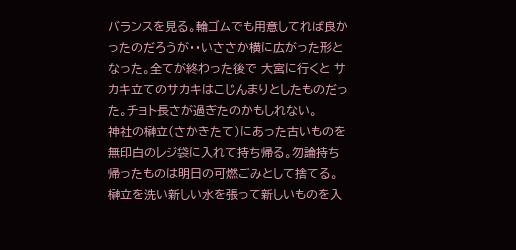バランスを見る。輪ゴムでも用意してれば良かったのだろうが・・いささか横に広がった形となった。全てが終わった後で 大宮に行くと サカキ立てのサカキはこじんまりとしたものだった。チョト長さが過ぎたのかもしれない。
神社の榊立(さかきたて)にあった古いものを 無印白のレジ袋に入れて持ち帰る。勿論持ち帰ったものは明日の可燃ごみとして捨てる。榊立を洗い新しい水を張って新しいものを入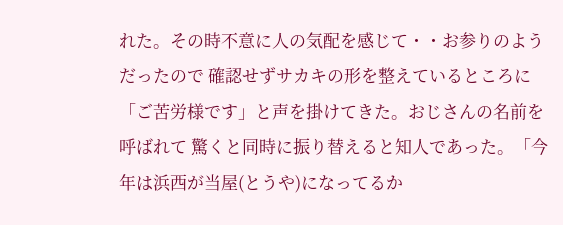れた。その時不意に人の気配を感じて・・お参りのようだったので 確認せずサカキの形を整えているところに「ご苦労様です」と声を掛けてきた。おじさんの名前を呼ばれて 驚くと同時に振り替えると知人であった。「今年は浜西が当屋(とうや)になってるか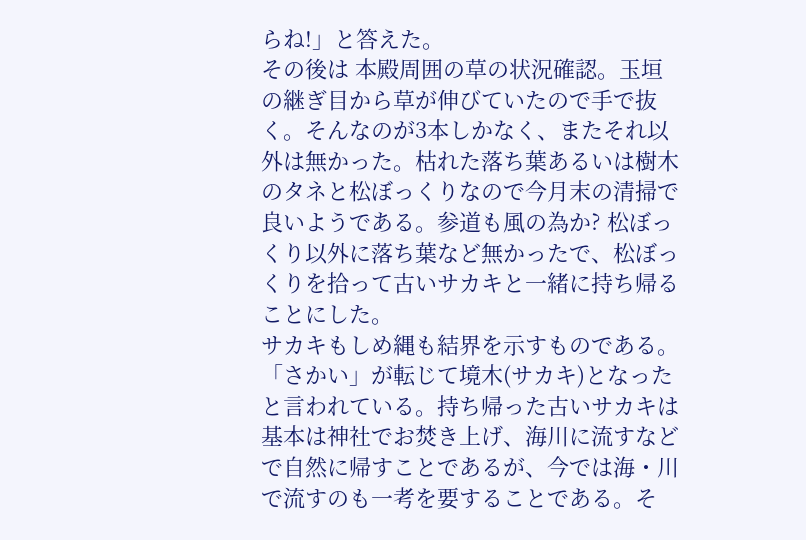らね!」と答えた。
その後は 本殿周囲の草の状況確認。玉垣の継ぎ目から草が伸びていたので手で抜く。そんなのが3本しかなく、またそれ以外は無かった。枯れた落ち葉あるいは樹木のタネと松ぼっくりなので今月末の清掃で良いようである。参道も風の為か? 松ぼっくり以外に落ち葉など無かったで、松ぼっくりを拾って古いサカキと一緒に持ち帰ることにした。
サカキもしめ縄も結界を示すものである。「さかい」が転じて境木(サカキ)となったと言われている。持ち帰った古いサカキは 基本は神社でお焚き上げ、海川に流すなどで自然に帰すことであるが、今では海・川で流すのも一考を要することである。そ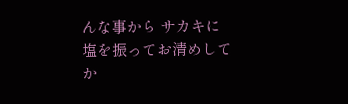んな事から サカキに塩を振ってお清めしてか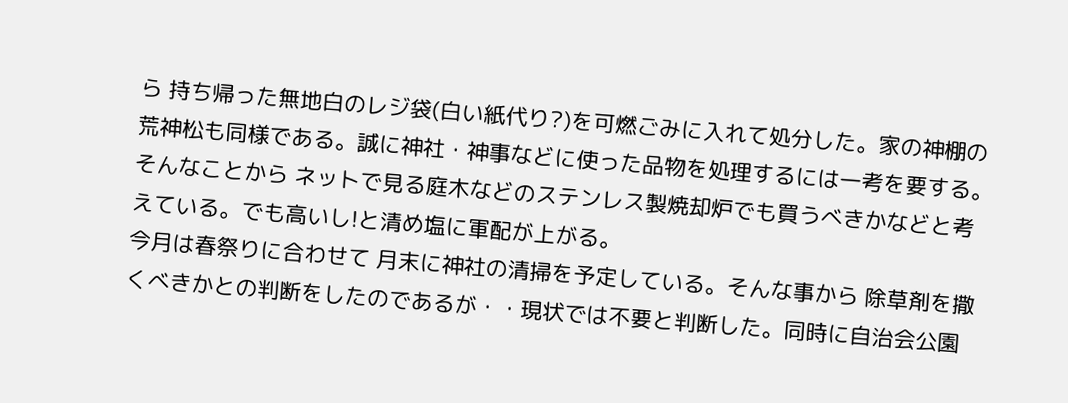ら 持ち帰った無地白のレジ袋(白い紙代り?)を可燃ごみに入れて処分した。家の神棚の荒神松も同様である。誠に神社・神事などに使った品物を処理するには一考を要する。そんなことから ネットで見る庭木などのステンレス製焼却炉でも買うべきかなどと考えている。でも高いし!と清め塩に軍配が上がる。
今月は春祭りに合わせて 月末に神社の清掃を予定している。そんな事から 除草剤を撒くべきかとの判断をしたのであるが・・現状では不要と判断した。同時に自治会公園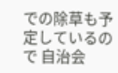での除草も予定しているので 自治会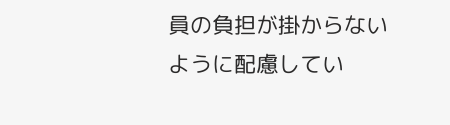員の負担が掛からないように配慮してい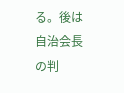る。後は自治会長の判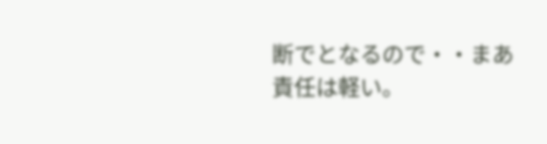断でとなるので・・まあ 責任は軽い。